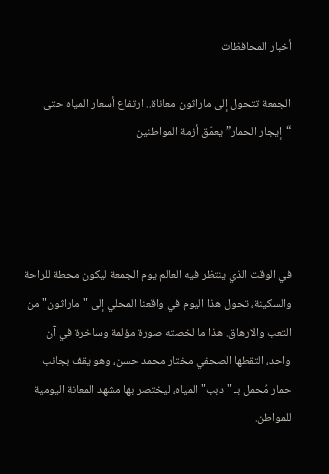أخبار المحافظات

الجمعة تتحول إلى ماراثون معاناة.. ارتفاع أسعار المياه حتى “إيجار الحمار” يعمّق أزمة المواطنين




في الوقت الذي ينتظر فيه العالم يوم الجمعة ليكون محطة للراحة والسكينة، تحول هذا اليوم في واقعنا المحلي إلى "ماراثون" من التعب والارهاق. هذا ما لخصته صورة مؤلمة وساخرة في آن واحد، التقطها الصحفي مختار محمد حسن، وهو يقف بجانب حمار مُحمل بـ "دبب" المياه، ليختصر بها مشهد المعانة اليومية للمواطن.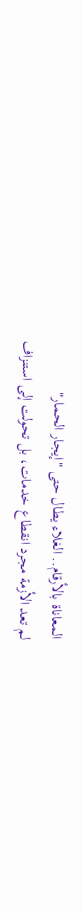المعاناة بالأرقام.. الغلاء يطال حتى "إيجار الحمار"
لم تعد الأزمة مجرد انقطاع خدمات، بل تحولت إلى استنزاف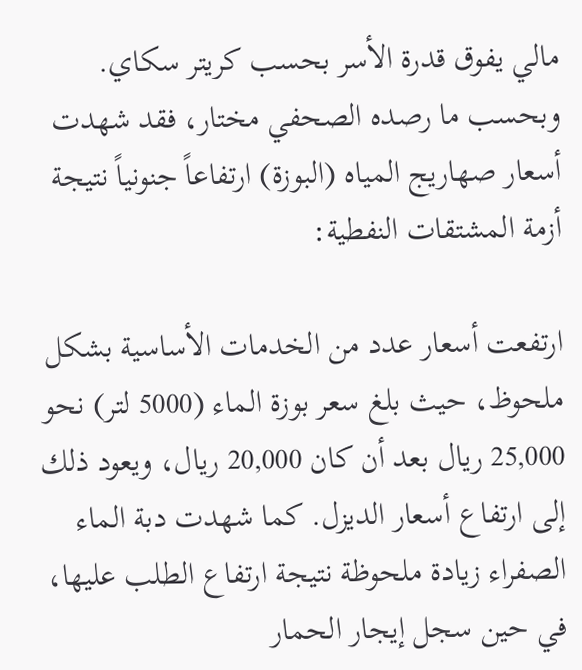مالي يفوق قدرة الأسر بحسب كريتر سكاي. وبحسب ما رصده الصحفي مختار، فقد شهدت أسعار صهاريج المياه (البوزة) ارتفاعاً جنونياً نتيجة أزمة المشتقات النفطية:

ارتفعت أسعار عدد من الخدمات الأساسية بشكل ملحوظ، حيث بلغ سعر بوزة الماء (5000 لتر) نحو 25,000 ريال بعد أن كان 20,000 ريال، ويعود ذلك إلى ارتفاع أسعار الديزل. كما شهدت دبة الماء الصفراء زيادة ملحوظة نتيجة ارتفاع الطلب عليها، في حين سجل إيجار الحمار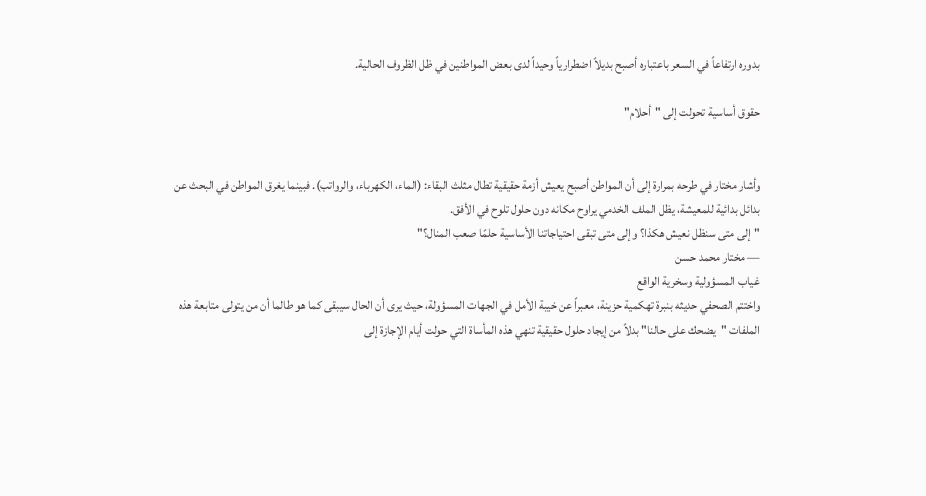بدوره ارتفاعاً في السعر باعتباره أصبح بديلاً اضطرارياً وحيداً لدى بعض المواطنين في ظل الظروف الحالية.

حقوق أساسية تحولت إلى "أحلام"


وأشار مختار في طرحه بمرارة إلى أن المواطن أصبح يعيش أزمة حقيقية تطال مثلث البقاء: (الماء، الكهرباء، والرواتب). فبينما يغرق المواطن في البحث عن بدائل بدائية للمعيشة، يظل الملف الخدمي يراوح مكانه دون حلول تلوح في الأفق.
"إلى متى سنظل نعيش هكذا؟ وإلى متى تبقى احتياجاتنا الأساسية حلمًا صعب المنال؟"
— مختار محمد حسن
غياب المسؤولية وسخرية الواقع
واختتم الصحفي حديثه بنبرة تهكمية حزينة، معبراً عن خيبة الأمل في الجهات المسؤولة، حيث يرى أن الحال سيبقى كما هو طالما أن من يتولى متابعة هذه الملفات "يضحك على حالنا" بدلاً من إيجاد حلول حقيقية تنهي هذه المأساة التي حولت أيام الإجازة إلى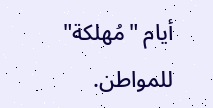أيام "مُهلكة" للمواطن.